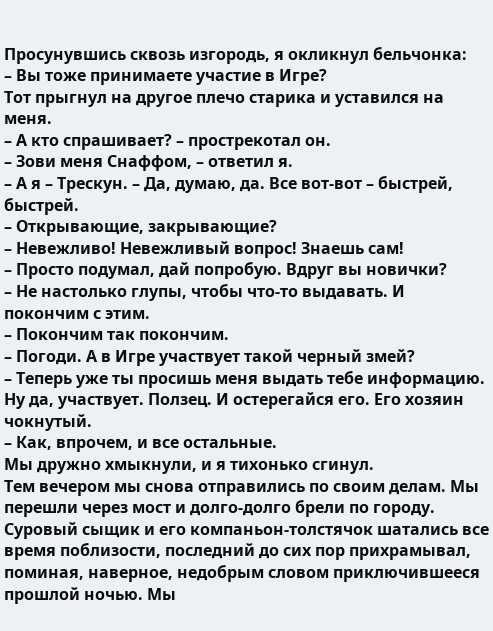Просунувшись сквозь изгородь, я окликнул бельчонка:
– Вы тоже принимаете участие в Игре?
Тот прыгнул на другое плечо старика и уставился на меня.
– А кто спрашивает? – прострекотал он.
– Зови меня Снаффом, – ответил я.
– А я – Трескун. – Да, думаю, да. Все вот-вот – быстрей, быстрей.
– Открывающие, закрывающие?
– Невежливо! Невежливый вопрос! Знаешь сам!
– Просто подумал, дай попробую. Вдруг вы новички?
– Не настолько глупы, чтобы что-то выдавать. И покончим с этим.
– Покончим так покончим.
– Погоди. А в Игре участвует такой черный змей?
– Теперь уже ты просишь меня выдать тебе информацию. Ну да, участвует. Ползец. И остерегайся его. Его хозяин чокнутый.
– Как, впрочем, и все остальные.
Мы дружно хмыкнули, и я тихонько сгинул.
Тем вечером мы снова отправились по своим делам. Мы перешли через мост и долго-долго брели по городу. Суровый сыщик и его компаньон-толстячок шатались все время поблизости, последний до сих пор прихрамывал, поминая, наверное, недобрым словом приключившееся прошлой ночью. Мы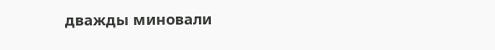дважды миновали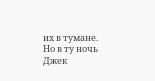их в тумане. Но в ту ночь Джек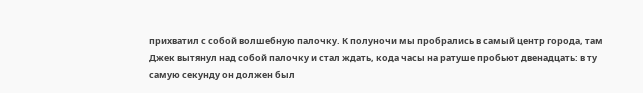прихватил с собой волшебную палочку. К полуночи мы пробрались в самый центр города, там Джек вытянул над собой палочку и стал ждать, кода часы на ратуше пробьют двенадцать: в ту самую секунду он должен был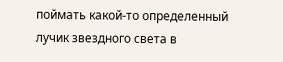поймать какой-то определенный лучик звездного света в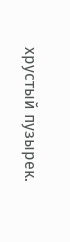хрустый пузырек.